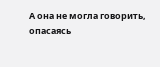А она не могла говорить, опасаясь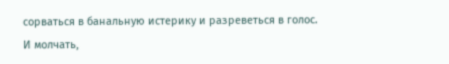сорваться в банальную истерику и разреветься в голос. И молчать,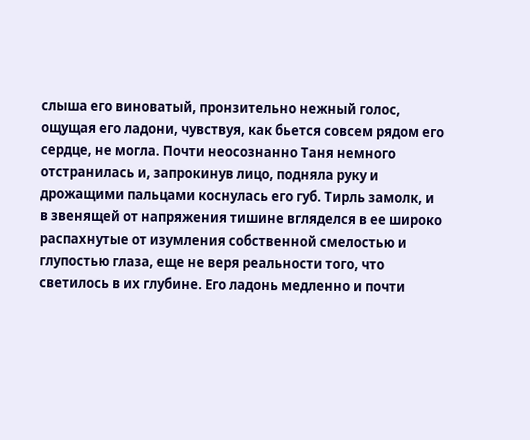слыша его виноватый, пронзительно нежный голос, ощущая его ладони, чувствуя, как бьется совсем рядом его сердце, не могла. Почти неосознанно Таня немного отстранилась и, запрокинув лицо, подняла руку и дрожащими пальцами коснулась его губ. Тирль замолк, и в звенящей от напряжения тишине вгляделся в ее широко распахнутые от изумления собственной смелостью и глупостью глаза, еще не веря реальности того, что светилось в их глубине. Его ладонь медленно и почти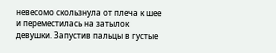невесомо скользнула от плеча к шее и переместилась на затылок девушки. Запустив пальцы в густые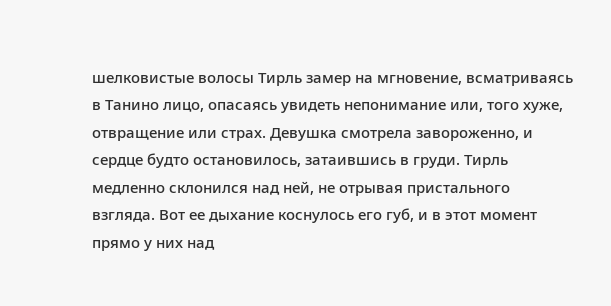шелковистые волосы Тирль замер на мгновение, всматриваясь в Танино лицо, опасаясь увидеть непонимание или, того хуже, отвращение или страх. Девушка смотрела завороженно, и сердце будто остановилось, затаившись в груди. Тирль медленно склонился над ней, не отрывая пристального взгляда. Вот ее дыхание коснулось его губ, и в этот момент прямо у них над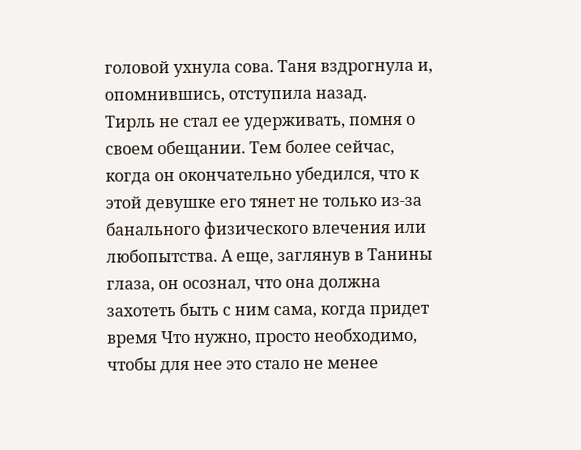головой ухнула сова. Таня вздрогнула и, опомнившись, отступила назад.
Тирль не стал ее удерживать, помня о своем обещании. Тем более сейчас, когда он окончательно убедился, что к этой девушке его тянет не только из-за банального физического влечения или любопытства. А еще, заглянув в Танины глаза, он осознал, что она должна захотеть быть с ним сама, когда придет время Что нужно, просто необходимо, чтобы для нее это стало не менее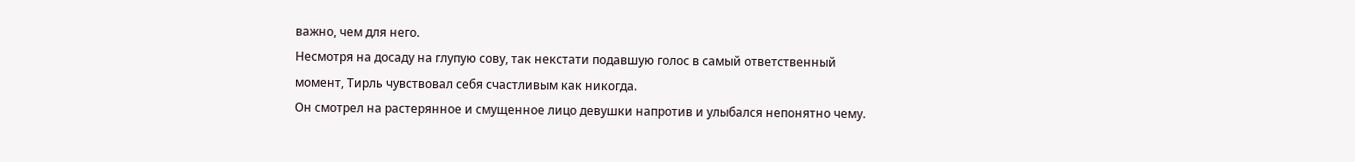важно, чем для него.
Несмотря на досаду на глупую сову, так некстати подавшую голос в самый ответственный момент, Тирль чувствовал себя счастливым как никогда.
Он смотрел на растерянное и смущенное лицо девушки напротив и улыбался непонятно чему.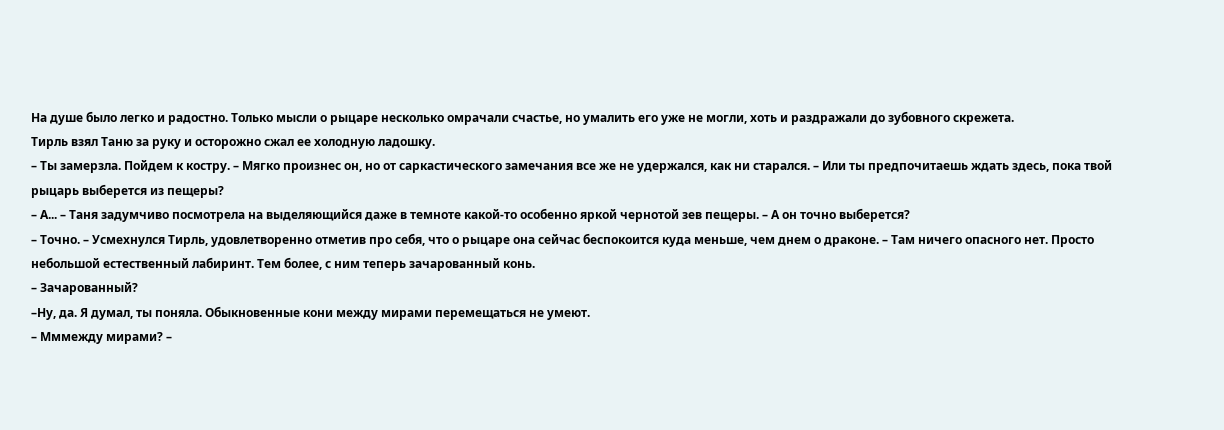На душе было легко и радостно. Только мысли о рыцаре несколько омрачали счастье, но умалить его уже не могли, хоть и раздражали до зубовного скрежета.
Тирль взял Таню за руку и осторожно сжал ее холодную ладошку.
– Ты замерзла. Пойдем к костру. – Мягко произнес он, но от саркастического замечания все же не удержался, как ни старался. – Или ты предпочитаешь ждать здесь, пока твой рыцарь выберется из пещеры?
– А... – Таня задумчиво посмотрела на выделяющийся даже в темноте какой-то особенно яркой чернотой зев пещеры. – А он точно выберется?
– Точно. – Усмехнулся Тирль, удовлетворенно отметив про себя, что о рыцаре она сейчас беспокоится куда меньше, чем днем о драконе. – Там ничего опасного нет. Просто небольшой естественный лабиринт. Тем более, с ним теперь зачарованный конь.
– Зачарованный?
–Ну, да. Я думал, ты поняла. Обыкновенные кони между мирами перемещаться не умеют.
– Мммежду мирами? –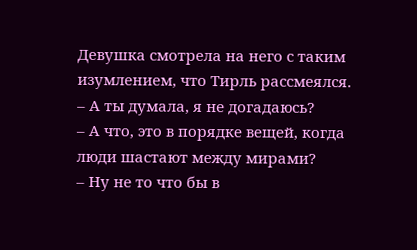Девушка смотрела на него с таким изумлением, что Тирль рассмеялся.
– А ты думала, я не догадаюсь?
– А что, это в порядке вещей, когда люди шастают между мирами?
– Ну не то что бы в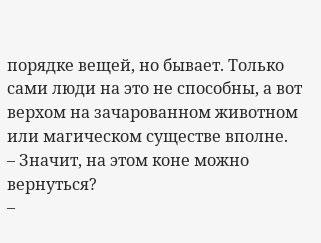порядке вещей, но бывает. Только сами люди на это не способны, а вот верхом на зачарованном животном или магическом существе вполне.
– Значит, на этом коне можно вернуться?
–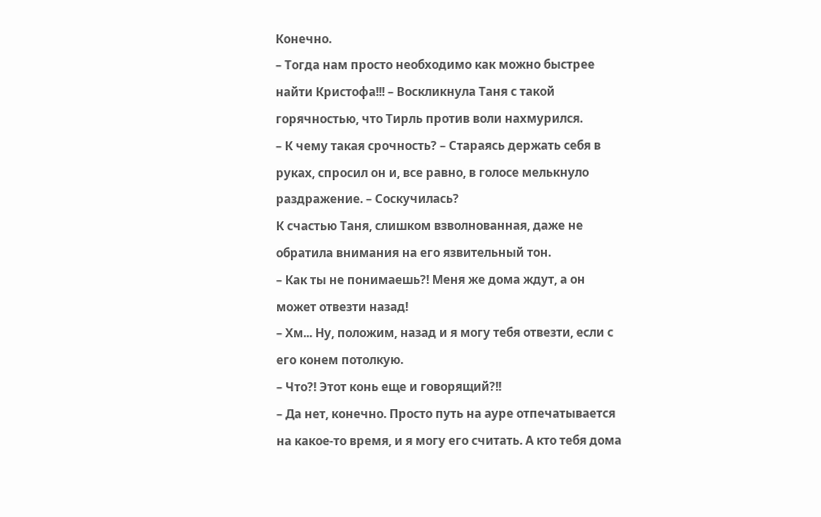Конечно.
– Тогда нам просто необходимо как можно быстрее найти Кристофа!!! – Воскликнула Таня с такой горячностью, что Тирль против воли нахмурился.
– К чему такая срочность? – Стараясь держать себя в руках, спросил он и, все равно, в голосе мелькнуло раздражение. – Соскучилась?
К счастью Таня, слишком взволнованная, даже не обратила внимания на его язвительный тон.
– Как ты не понимаешь?! Меня же дома ждут, а он может отвезти назад!
– Хм... Ну, положим, назад и я могу тебя отвезти, если с его конем потолкую.
– Что?! Этот конь еще и говорящий?!!
– Да нет, конечно. Просто путь на ауре отпечатывается на какое-то время, и я могу его считать. А кто тебя дома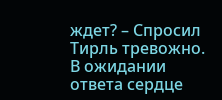ждет? – Спросил Тирль тревожно. В ожидании ответа сердце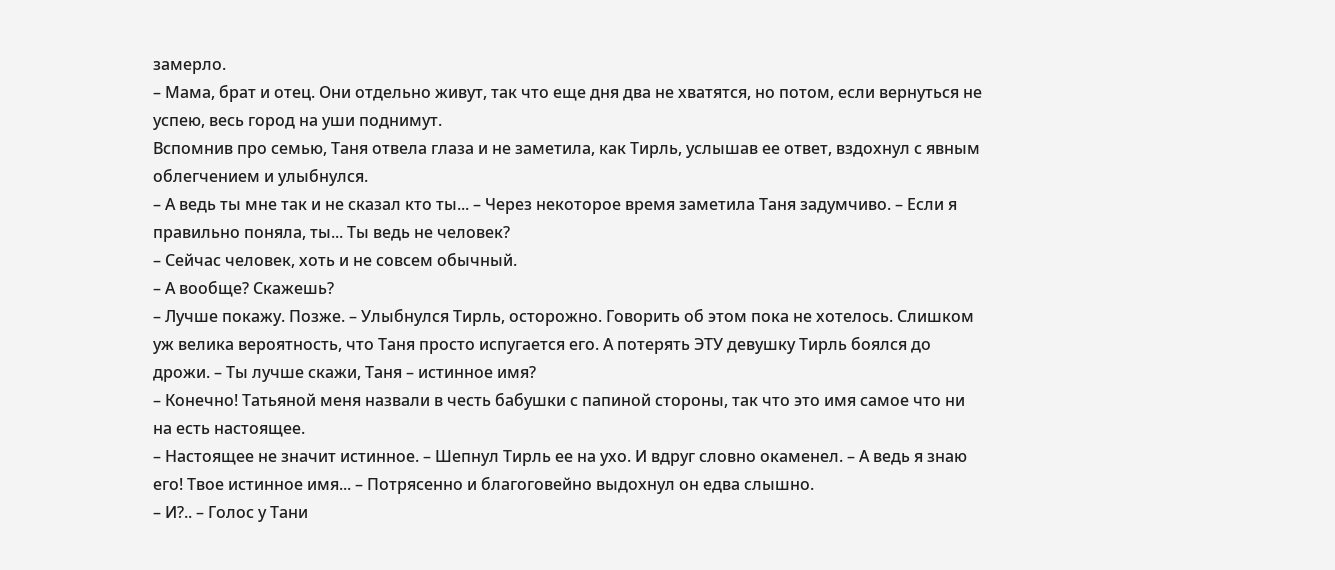замерло.
– Мама, брат и отец. Они отдельно живут, так что еще дня два не хватятся, но потом, если вернуться не успею, весь город на уши поднимут.
Вспомнив про семью, Таня отвела глаза и не заметила, как Тирль, услышав ее ответ, вздохнул с явным облегчением и улыбнулся.
– А ведь ты мне так и не сказал кто ты... – Через некоторое время заметила Таня задумчиво. – Если я правильно поняла, ты... Ты ведь не человек?
– Сейчас человек, хоть и не совсем обычный.
– А вообще? Скажешь?
– Лучше покажу. Позже. – Улыбнулся Тирль, осторожно. Говорить об этом пока не хотелось. Слишком уж велика вероятность, что Таня просто испугается его. А потерять ЭТУ девушку Тирль боялся до дрожи. – Ты лучше скажи, Таня – истинное имя?
– Конечно! Татьяной меня назвали в честь бабушки с папиной стороны, так что это имя самое что ни на есть настоящее.
– Настоящее не значит истинное. – Шепнул Тирль ее на ухо. И вдруг словно окаменел. – А ведь я знаю его! Твое истинное имя... – Потрясенно и благоговейно выдохнул он едва слышно.
– И?.. – Голос у Тани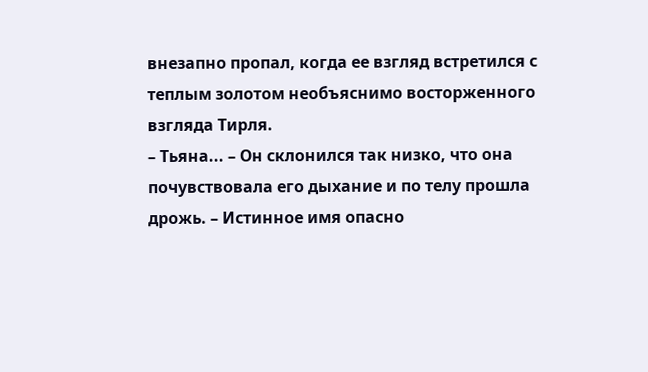внезапно пропал, когда ее взгляд встретился с теплым золотом необъяснимо восторженного взгляда Тирля.
– Тьяна... – Он склонился так низко, что она почувствовала его дыхание и по телу прошла дрожь. – Истинное имя опасно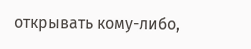открывать кому-либо,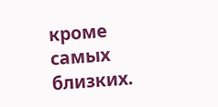кроме самых близких.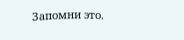Запомни это.